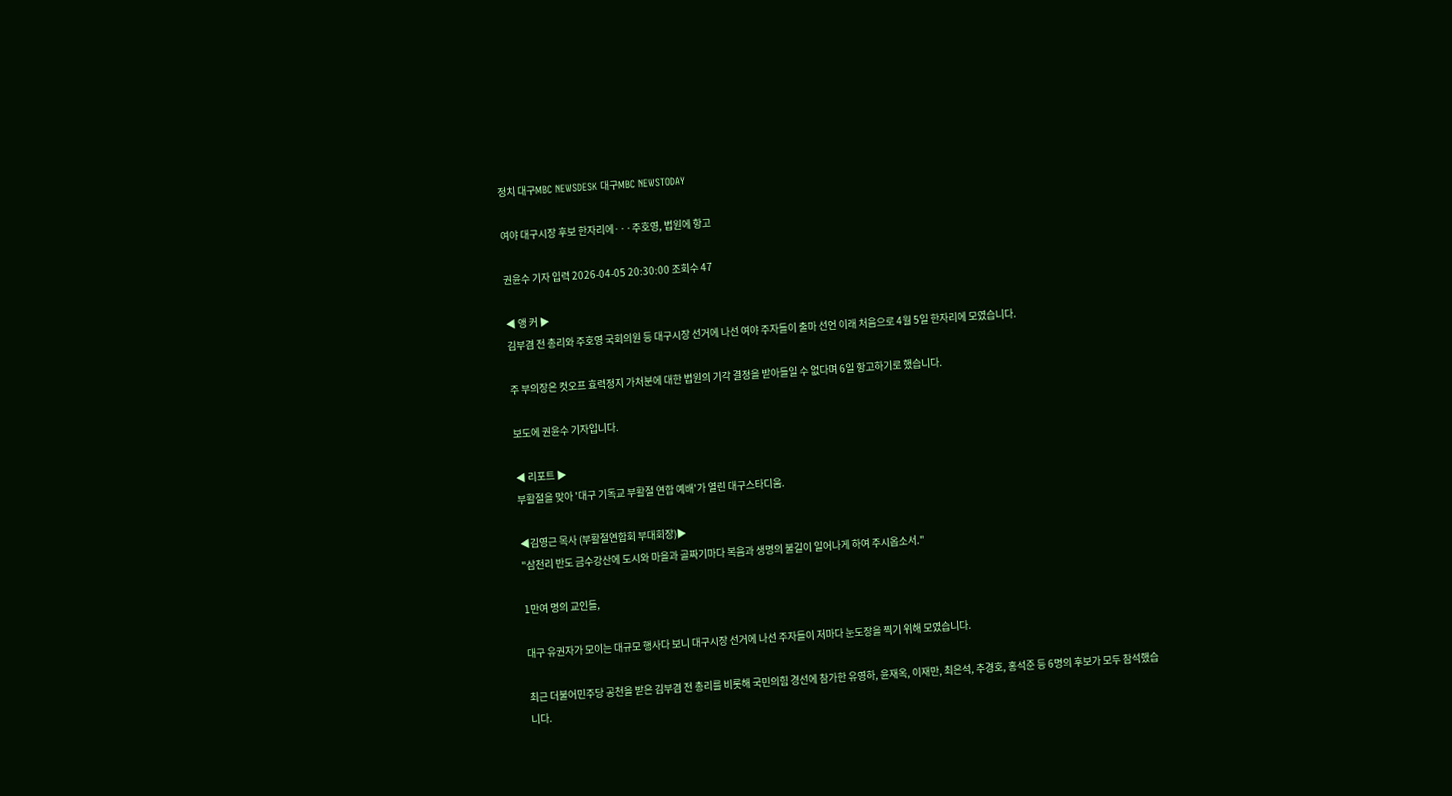정치 대구MBC NEWSDESK 대구MBC NEWSTODAY

여야 대구시장 후보 한자리에···주호영, 법원에 항고

권윤수 기자 입력 2026-04-05 20:30:00 조회수 47

◀ 앵 커 ▶
김부겸 전 총리와 주호영 국회의원 등 대구시장 선거에 나선 여야 주자들이 출마 선언 이래 처음으로 4월 5일 한자리에 모였습니다.

주 부의장은 컷오프 효력정지 가처분에 대한 법원의 기각 결정을 받아들일 수 없다며 6일 항고하기로 했습니다.

보도에 권윤수 기자입니다.

◀ 리포트 ▶
부활절을 맞아 '대구 기독교 부활절 연합 예배'가 열린 대구스타디움.

◀김영근 목사 (부활절연합회 부대회장)▶
"삼천리 반도 금수강산에 도시와 마을과 골짜기마다 복음과 생명의 불길이 일어나게 하여 주시옵소서."

1만여 명의 교인들,

대구 유권자가 모이는 대규모 행사다 보니 대구시장 선거에 나선 주자들이 저마다 눈도장을 찍기 위해 모였습니다.

최근 더불어민주당 공천을 받은 김부겸 전 총리를 비롯해 국민의힘 경선에 참가한 유영하, 윤재옥, 이재만, 최은석, 추경호, 홍석준 등 6명의 후보가 모두 참석했습니다.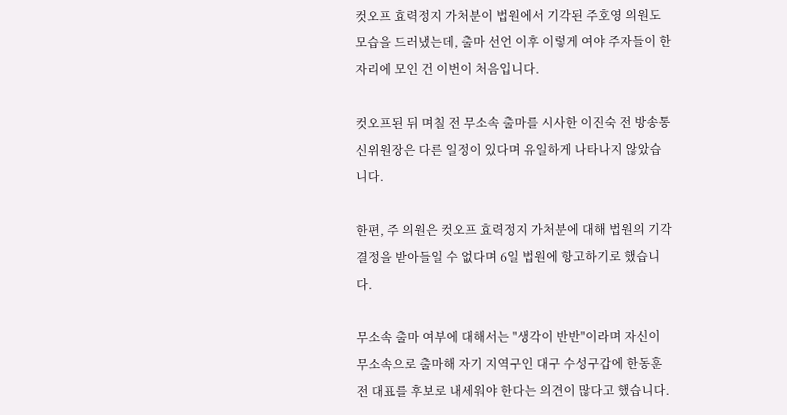컷오프 효력정지 가처분이 법원에서 기각된 주호영 의원도 모습을 드러냈는데, 출마 선언 이후 이렇게 여야 주자들이 한자리에 모인 건 이번이 처음입니다.

컷오프된 뒤 며칠 전 무소속 출마를 시사한 이진숙 전 방송통신위원장은 다른 일정이 있다며 유일하게 나타나지 않았습니다.

한편, 주 의원은 컷오프 효력정지 가처분에 대해 법원의 기각 결정을 받아들일 수 없다며 6일 법원에 항고하기로 했습니다.

무소속 출마 여부에 대해서는 "생각이 반반"이라며 자신이 무소속으로 출마해 자기 지역구인 대구 수성구갑에 한동훈 전 대표를 후보로 내세워야 한다는 의견이 많다고 했습니다.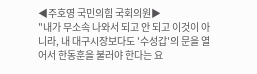◀주호영 국민의힘 국회의원▶
"내가 무소속 나와서 되고 안 되고 이것이 아니라, 내 대구시장보다도 '수성갑'의 문을 열어서 한동훈을 불러야 한다는 요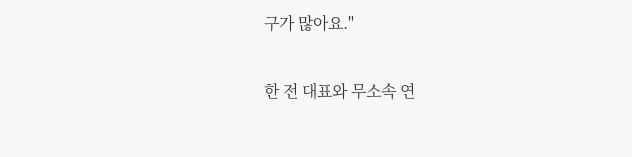구가 많아요."

한 전 대표와 무소속 연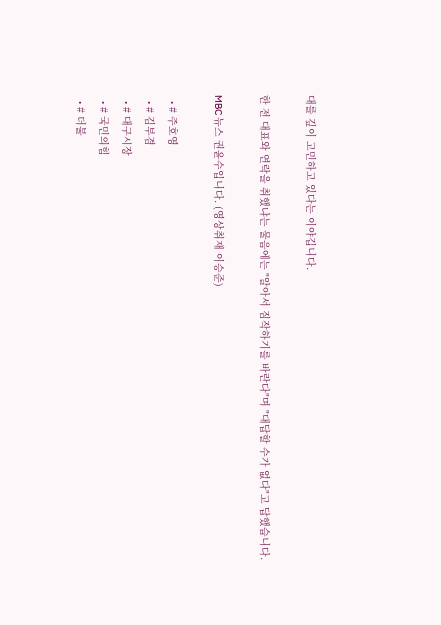대를 깊이 고민하고 있다는 이야깁니다.

한 전 대표와 연락을 취했냐는 물음에는 "알아서 짐작하기를 바란다"며 "대답할 수가 없다"고 답했습니다.

MBC 뉴스 권윤수입니다. (영상취재 이승준)

  • # 주호영
  • # 김부겸
  • # 대구시장
  • # 국민의힘
  • # 더불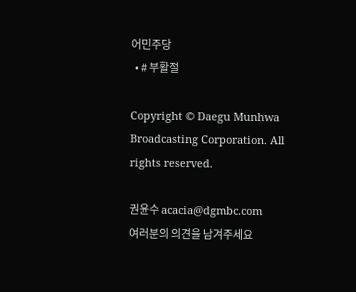어민주당
  • # 부활절

Copyright © Daegu Munhwa Broadcasting Corporation. All rights reserved.

권윤수 acacia@dgmbc.com
여러분의 의견을 남겨주세요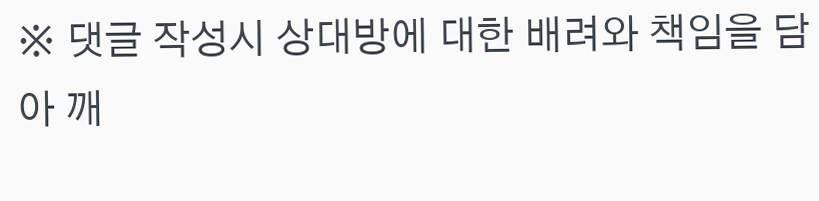※ 댓글 작성시 상대방에 대한 배려와 책임을 담아 깨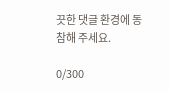끗한 댓글 환경에 동참해 주세요.

0/300